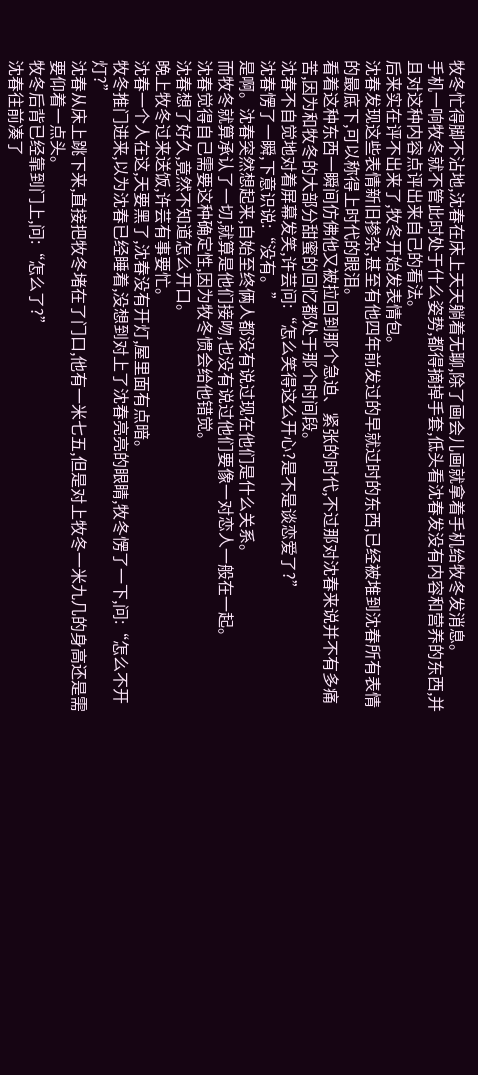牧冬忙得脚不沾地,沈春在床上天天躺着无聊,除了画会儿画就拿着手机给牧冬发消息。
手机一响牧冬就不管此时处于什么姿势,都得摘掉手套,低头看沈春发没有内容和营养的东西,并且对这种内容点评出来自己的看法。
后来实在评不出来了,牧冬开始发表情包。
沈春发现这些表情新旧掺杂,甚至有他四年前发过的早就过时的东西,已经被堆到沈春所有表情的最底下,可以称得上时代的眼泪。
看着这种东西一瞬间仿佛他又被拉回到那个急迫、紧张的时代,不过那对沈春来说并不有多痛苦,因为和牧冬的大部分甜蜜的回忆都处于那个时间段。
沈春不自觉地对着屏幕发笑,许芸问:“怎么笑得这么开心?是不是谈恋爱了?”
沈春愣了一瞬,下意识说:“没有。”
是啊。沈春突然想起来,自始至终俩人都没有说过现在他们是什么关系。
而牧冬就算承认了一切,就算是他们接吻,也没有说过他们要像一对恋人一般在一起。
沈春觉得自己需要这种确定性,因为牧冬惯会给他错觉。
沈春想了好久,竟然不知道怎么开口。
晚上牧冬过来送饭,许芸有事要忙。
沈春一个人在这,天要黑了,沈春没有开灯,屋里面有点暗。
牧冬推门进来,以为沈春已经睡着,没想到对上了沈春亮亮的眼睛,牧冬愣了一下,问:“怎么不开灯?”
沈春从床上跳下来,直接把牧冬堵在了门口,他有一米七五,但是对上牧冬一米九几的身高还是需要仰着一点头。
牧冬后背已经靠到门上,问:“怎么了?”
沈春往前凑了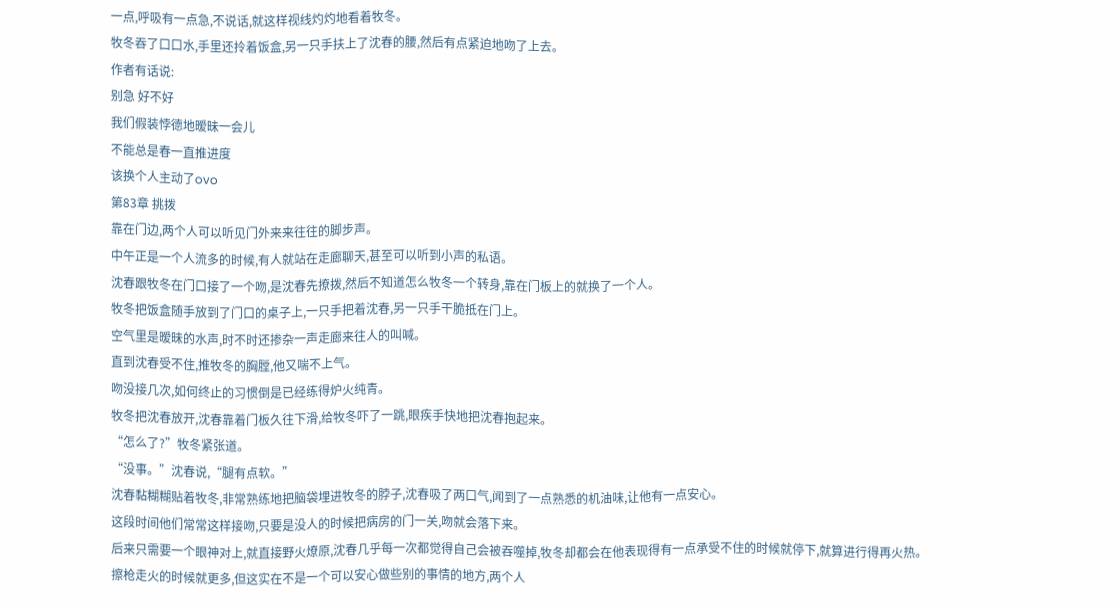一点,呼吸有一点急,不说话,就这样视线灼灼地看着牧冬。
牧冬吞了口口水,手里还拎着饭盒,另一只手扶上了沈春的腰,然后有点紧迫地吻了上去。
作者有话说:
别急 好不好
我们假装悖德地暧昧一会儿
不能总是春一直推进度
该换个人主动了ovo
第83章 挑拨
靠在门边,两个人可以听见门外来来往往的脚步声。
中午正是一个人流多的时候,有人就站在走廊聊天,甚至可以听到小声的私语。
沈春跟牧冬在门口接了一个吻,是沈春先撩拨,然后不知道怎么牧冬一个转身,靠在门板上的就换了一个人。
牧冬把饭盒随手放到了门口的桌子上,一只手把着沈春,另一只手干脆抵在门上。
空气里是暧昧的水声,时不时还掺杂一声走廊来往人的叫喊。
直到沈春受不住,推牧冬的胸膛,他又喘不上气。
吻没接几次,如何终止的习惯倒是已经练得炉火纯青。
牧冬把沈春放开,沈春靠着门板久往下滑,给牧冬吓了一跳,眼疾手快地把沈春抱起来。
“怎么了?”牧冬紧张道。
“没事。”沈春说,“腿有点软。”
沈春黏糊糊贴着牧冬,非常熟练地把脑袋埋进牧冬的脖子,沈春吸了两口气,闻到了一点熟悉的机油味,让他有一点安心。
这段时间他们常常这样接吻,只要是没人的时候把病房的门一关,吻就会落下来。
后来只需要一个眼神对上,就直接野火燎原,沈春几乎每一次都觉得自己会被吞噬掉,牧冬却都会在他表现得有一点承受不住的时候就停下,就算进行得再火热。
擦枪走火的时候就更多,但这实在不是一个可以安心做些别的事情的地方,两个人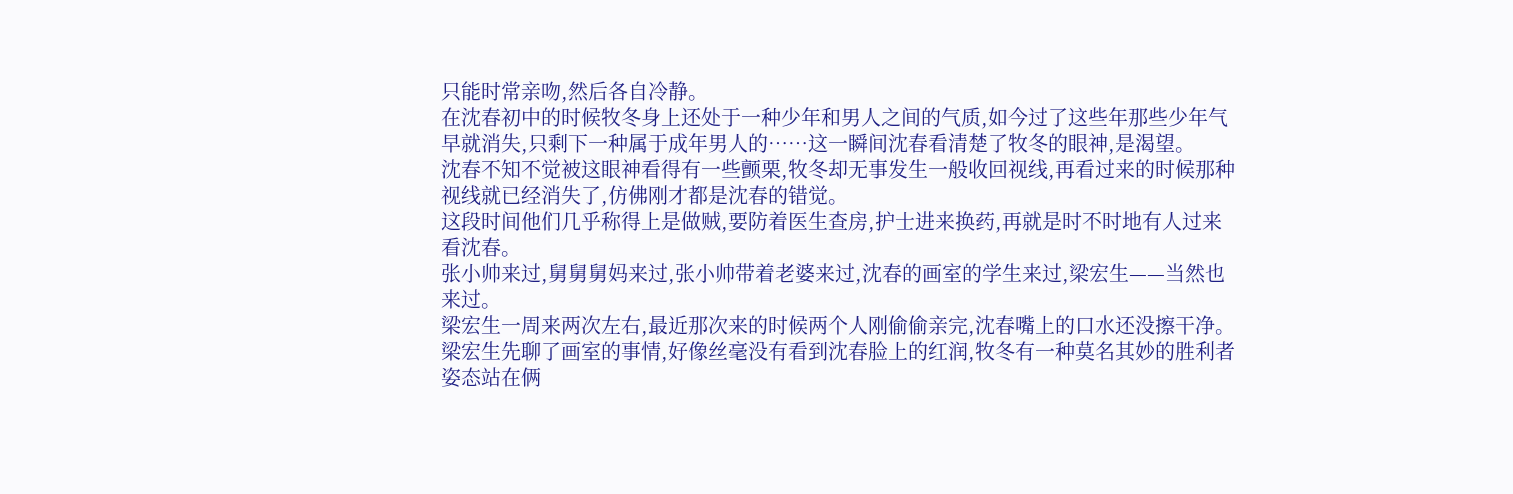只能时常亲吻,然后各自冷静。
在沈春初中的时候牧冬身上还处于一种少年和男人之间的气质,如今过了这些年那些少年气早就消失,只剩下一种属于成年男人的……这一瞬间沈春看清楚了牧冬的眼神,是渴望。
沈春不知不觉被这眼神看得有一些颤栗,牧冬却无事发生一般收回视线,再看过来的时候那种视线就已经消失了,仿佛刚才都是沈春的错觉。
这段时间他们几乎称得上是做贼,要防着医生查房,护士进来换药,再就是时不时地有人过来看沈春。
张小帅来过,舅舅舅妈来过,张小帅带着老婆来过,沈春的画室的学生来过,梁宏生——当然也来过。
梁宏生一周来两次左右,最近那次来的时候两个人刚偷偷亲完,沈春嘴上的口水还没擦干净。
梁宏生先聊了画室的事情,好像丝毫没有看到沈春脸上的红润,牧冬有一种莫名其妙的胜利者姿态站在俩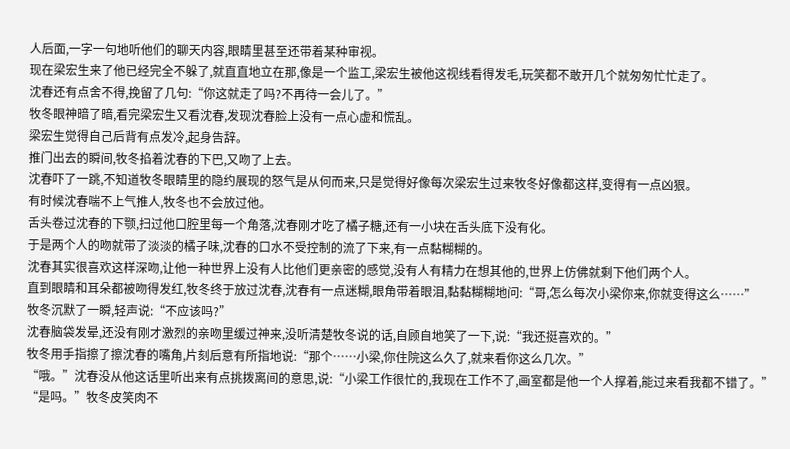人后面,一字一句地听他们的聊天内容,眼睛里甚至还带着某种审视。
现在梁宏生来了他已经完全不躲了,就直直地立在那,像是一个监工,梁宏生被他这视线看得发毛,玩笑都不敢开几个就匆匆忙忙走了。
沈春还有点舍不得,挽留了几句:“你这就走了吗?不再待一会儿了。”
牧冬眼神暗了暗,看完梁宏生又看沈春,发现沈春脸上没有一点心虚和慌乱。
梁宏生觉得自己后背有点发冷,起身告辞。
推门出去的瞬间,牧冬掐着沈春的下巴,又吻了上去。
沈春吓了一跳,不知道牧冬眼睛里的隐约展现的怒气是从何而来,只是觉得好像每次梁宏生过来牧冬好像都这样,变得有一点凶狠。
有时候沈春喘不上气推人,牧冬也不会放过他。
舌头卷过沈春的下颚,扫过他口腔里每一个角落,沈春刚才吃了橘子糖,还有一小块在舌头底下没有化。
于是两个人的吻就带了淡淡的橘子味,沈春的口水不受控制的流了下来,有一点黏糊糊的。
沈春其实很喜欢这样深吻,让他一种世界上没有人比他们更亲密的感觉,没有人有精力在想其他的,世界上仿佛就剩下他们两个人。
直到眼睛和耳朵都被吻得发红,牧冬终于放过沈春,沈春有一点迷糊,眼角带着眼泪,黏黏糊糊地问:“哥,怎么每次小梁你来,你就变得这么……”
牧冬沉默了一瞬,轻声说:“不应该吗?”
沈春脑袋发晕,还没有刚才激烈的亲吻里缓过神来,没听清楚牧冬说的话,自顾自地笑了一下,说:“我还挺喜欢的。”
牧冬用手指擦了擦沈春的嘴角,片刻后意有所指地说:“那个……小梁,你住院这么久了,就来看你这么几次。”
“哦。”沈春没从他这话里听出来有点挑拨离间的意思,说:“小梁工作很忙的,我现在工作不了,画室都是他一个人撑着,能过来看我都不错了。”
“是吗。”牧冬皮笑肉不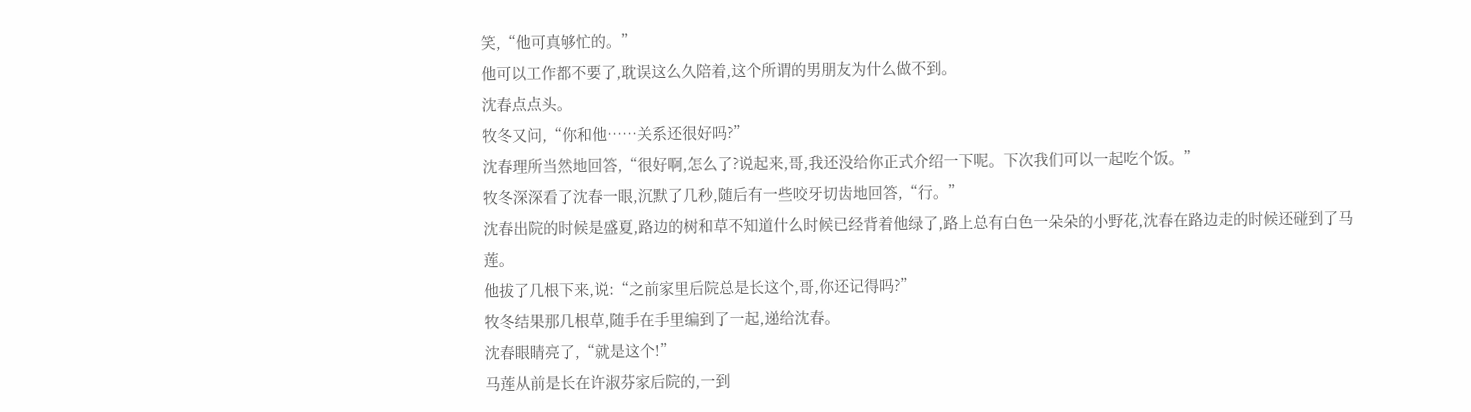笑,“他可真够忙的。”
他可以工作都不要了,耽误这么久陪着,这个所谓的男朋友为什么做不到。
沈春点点头。
牧冬又问,“你和他……关系还很好吗?”
沈春理所当然地回答,“很好啊,怎么了?说起来,哥,我还没给你正式介绍一下呢。下次我们可以一起吃个饭。”
牧冬深深看了沈春一眼,沉默了几秒,随后有一些咬牙切齿地回答,“行。”
沈春出院的时候是盛夏,路边的树和草不知道什么时候已经背着他绿了,路上总有白色一朵朵的小野花,沈春在路边走的时候还碰到了马莲。
他拔了几根下来,说:“之前家里后院总是长这个,哥,你还记得吗?”
牧冬结果那几根草,随手在手里编到了一起,递给沈春。
沈春眼睛亮了,“就是这个!”
马莲从前是长在许淑芬家后院的,一到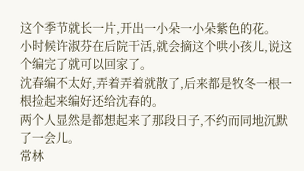这个季节就长一片,开出一小朵一小朵紫色的花。
小时候许淑芬在后院干活,就会摘这个哄小孩儿,说这个编完了就可以回家了。
沈春编不太好,弄着弄着就散了,后来都是牧冬一根一根捡起来编好还给沈春的。
两个人显然是都想起来了那段日子,不约而同地沉默了一会儿。
常林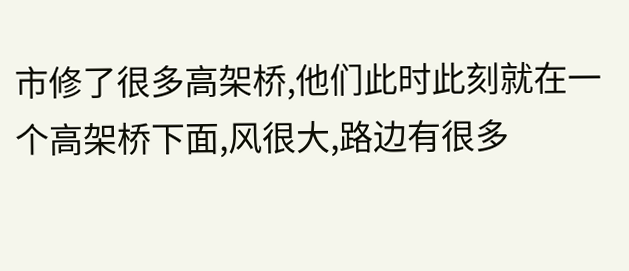市修了很多高架桥,他们此时此刻就在一个高架桥下面,风很大,路边有很多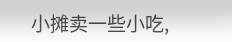小摊卖一些小吃,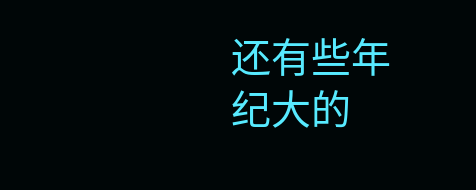还有些年纪大的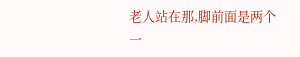老人站在那,脚前面是两个一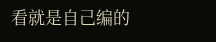看就是自己编的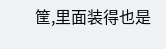筐,里面装得也是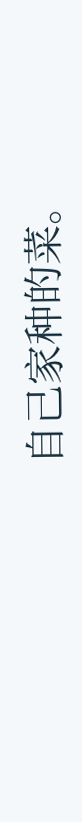自己家种的菜。